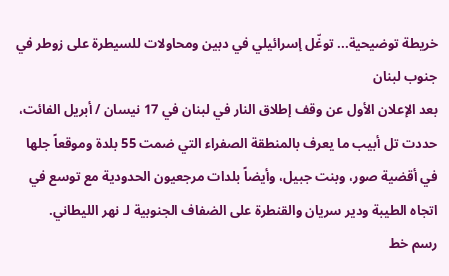خريطة توضيحية... توغّل إسرائيلي في دبين ومحاولات للسيطرة على زوطر في جنوب لبنان
بعد الإعلان الأول عن وقف إطلاق النار في لبنان في 17 نيسان / أبريل الفائت، حددت تل أبيب ما يعرف بالمنطقة الصفراء التي ضمت 55 بلدة وموقعاً جلها في أقضية صور، وبنت جبيل، وأيضاً بلدات مرجعيون الحدودية مع توسع في اتجاه الطيبة ودير سريان والقنطرة على الضفاف الجنوبية لـ نهر الليطاني.
رسم خط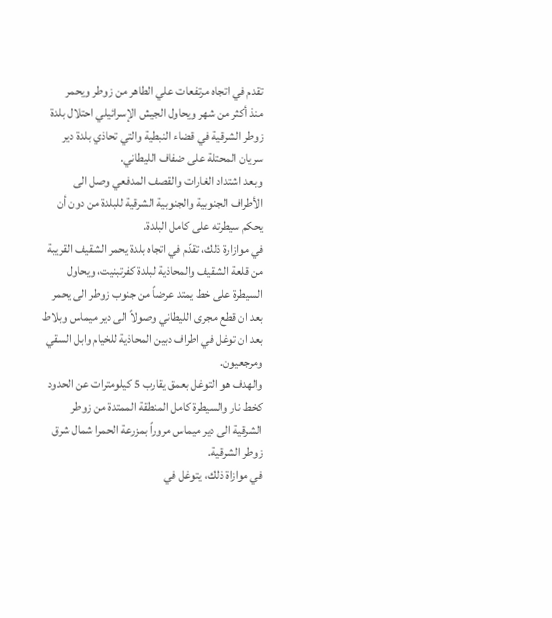تقدم في اتجاه مرتفعات علي الطاهر من زوطر ويحمر
منذ أكثر من شهر ويحاول الجيش الإسرائيلي احتلال بلدة زوطر الشرقية في قضاء النبطية والتي تحاذي بلدة دير سريان المحتلة على ضفاف الليطاني.
وبعد اشتداد الغارات والقصف المدفعي وصل الى الأطراف الجنوبية والجنوبية الشرقية للبلدة من دون أن يحكم سيطرته على كامل البلدة.
في موازارة ذلك، تقدّم في اتجاه بلدة يحمر الشقيف القريبة من قلعة الشقيف والمحاذية لبلدة كفرتبنيت، ويحاول السيطرة على خط يمتد عرضاً من جنوب زوطر الى يحمر بعد ان قطع مجرى الليطاني وصولاً الى دير ميماس وبلاط بعد ان توغل في اطراف دبين المحاذية للخيام وابل السقي ومرجعيون.
والهدف هو التوغل بعمق يقارب 5 كيلومترات عن الحدود كخط نار والسيطرة كامل المنطقة الممتدة من زوطر الشرقية الى دير ميماس مروراً بمزرعة الحمرا شمال شرق زوطر الشرقية.
في موازاة ذلك، يتوغل في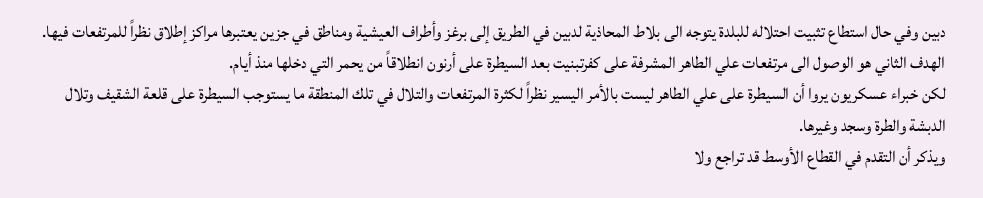دبين وفي حال استطاع تثبيت احتلاله للبلدة يتوجه الى بلاط المحاذية لدبين في الطريق إلى برغز وأطراف العيشية ومناطق في جزين يعتبرها مراكز إطلاق نظراً للمرتفعات فيها.
الهدف الثاني هو الوصول الى مرتفعات علي الطاهر المشرفة على كفرتبنيت بعد السيطرة على أرنون انطلاقاً من يحمر التي دخلها منذ أيام.
لكن خبراء عسكريون يروا أن السيطرة على علي الطاهر ليست بالأمر اليسير نظراً لكثرة المرتفعات والتلال في تلك المنطقة ما يستوجب السيطرة على قلعة الشقيف وتلال الدبشة والطرة وسجد وغيرها.
ويذكر أن التقدم في القطاع الأوسط قد تراجع ولا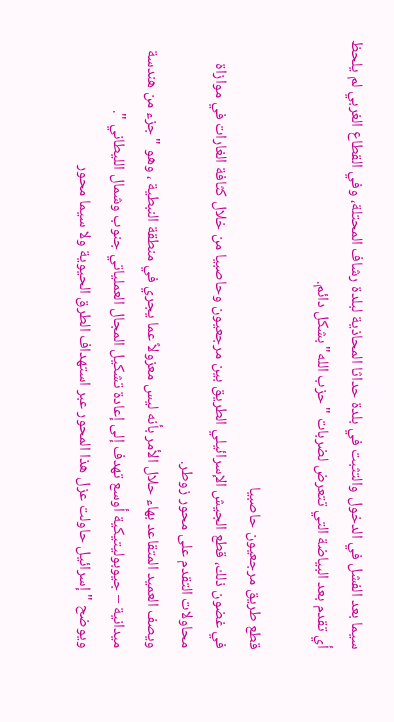سيما بعد الفشل في الدخول والتثبت في بلدة حداثا المحاذية لبلدة رشاف المحتلة، وفي القطاع الغربي لم يلحظ أي تقدم بعد البياضة التي تتعرض لضربات "حزب الله" بشكل دائم.

قطع طريق مرجعيون حاصبيا
في غضون ذلك، قطع الجيش الإسرائيلي الطريق بين مرجعيون وحاصبيا من خلال كثافة الغارات في موازاة محاولات التقدم على محور زوطر.
ويصف العميد المتقاعد بهاء حلال الأمر بأنه ليس معزولاً عما يجري في منطقة النبطية ، وهو "جزء من هندسة ميدانية – جيوبوليتيكية أوسع تهدف إلى إعادة تشكيل المجال العملياتي جنوب وشمال الليطاني ".
ويوضح " إسرائيل حاولت عزل هذا المحور عبر استهداف الطرق الحيوية ولا سيما محور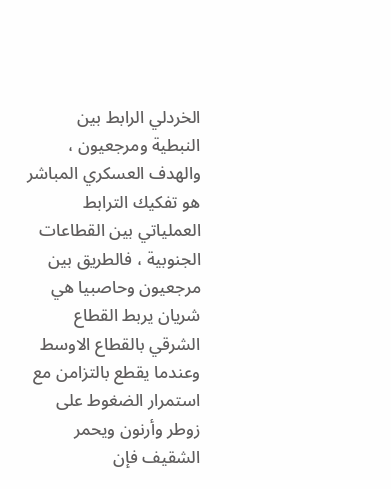الخردلي الرابط بين النبطية ومرجعيون ، والهدف العسكري المباشر هو تفكيك الترابط العملياتي بين القطاعات الجنوبية ، فالطريق بين مرجعيون وحاصبيا هي شريان يربط القطاع الشرقي بالقطاع الاوسط وعندما يقطع بالتزامن مع استمرار الضغوط على زوطر وأرنون ويحمر الشقيف فإن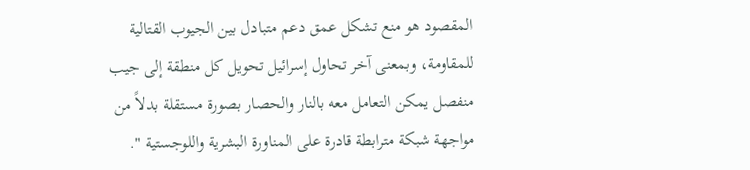المقصود هو منع تشكل عمق دعم متبادل بين الجيوب القتالية للمقاومة، وبمعنى آخر تحاول إسرائيل تحويل كل منطقة إلى جيب منفصل يمكن التعامل معه بالنار والحصار بصورة مستقلة بدلاً من مواجهة شبكة مترابطة قادرة على المناورة البشرية واللوجستية ".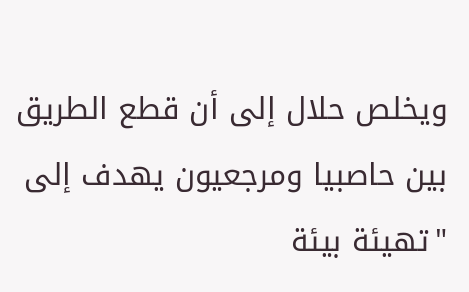ويخلص حلال إلى أن قطع الطريق بين حاصبيا ومرجعيون يهدف إلى "تهيئة بيئة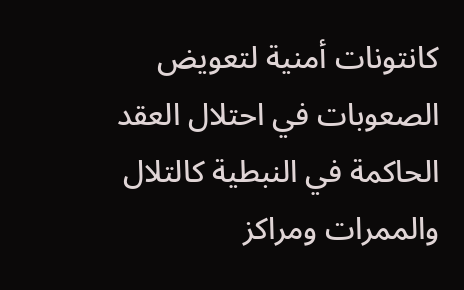كانتونات أمنية لتعويض الصعوبات في احتلال العقد الحاكمة في النبطية كالتلال والممرات ومراكز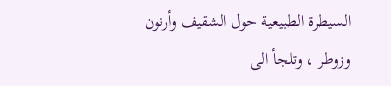السيطرة الطبيعية حول الشقيف وأرنون وزوطر ، وتلجأ الى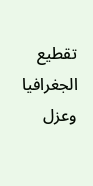تقطيع الجغرافيا وعزل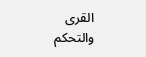القرى والتحكم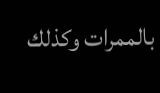بالممرات وكذلك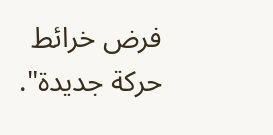فرض خرائط حركة جديدة".